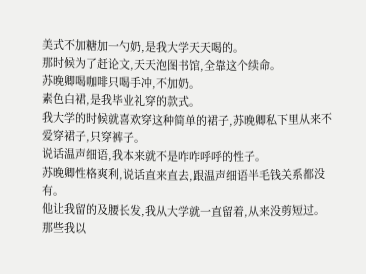美式不加糖加一勺奶,是我大学天天喝的。
那时候为了赶论文,天天泡图书馆,全靠这个续命。
苏晚卿喝咖啡只喝手冲,不加奶。
素色白裙,是我毕业礼穿的款式。
我大学的时候就喜欢穿这种简单的裙子,苏晚卿私下里从来不爱穿裙子,只穿裤子。
说话温声细语,我本来就不是咋咋呼呼的性子。
苏晚卿性格爽利,说话直来直去,跟温声细语半毛钱关系都没有。
他让我留的及腰长发,我从大学就一直留着,从来没剪短过。
那些我以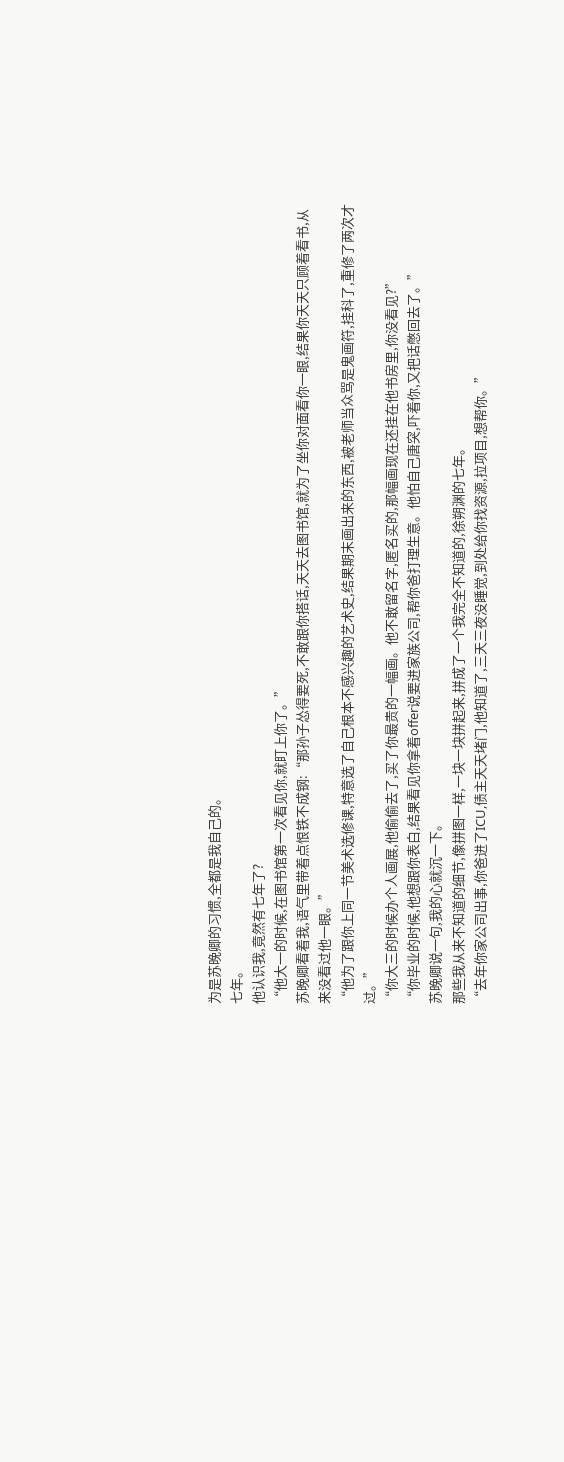为是苏晚卿的习惯,全都是我自己的。
七年。
他认识我,竟然有七年了?
“他大一的时候,在图书馆第一次看见你,就盯上你了。”
苏晚卿看着我,语气里带着点恨铁不成钢:“那孙子怂得要死,不敢跟你搭话,天天去图书馆,就为了坐你对面看你一眼,结果你天天只顾着看书,从来没看过他一眼。”
“他为了跟你上同一节美术选修课,特意选了自己根本不感兴趣的艺术史,结果期末画出来的东西,被老师当众骂是鬼画符,挂科了,重修了两次才过。”
“你大三的时候办个人画展,他偷偷去了,买了你最贵的一幅画。他不敢留名字,匿名买的,那幅画现在还挂在他书房里,你没看见?”
“你毕业的时候,他想跟你表白,结果看见你拿着offer说要进家族公司,帮你爸打理生意。他怕自己唐突,吓着你,又把话憋回去了。”
苏晚卿说一句,我的心就沉一下。
那些我从来不知道的细节,像拼图一样,一块一块拼起来,拼成了一个我完全不知道的,徐朔渊的七年。
“去年你家公司出事,你爸进了ICU,债主天天堵门,他知道了,三天三夜没睡觉,到处给你找资源,拉项目,想帮你。”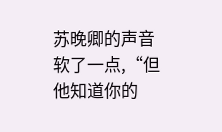苏晚卿的声音软了一点,“但他知道你的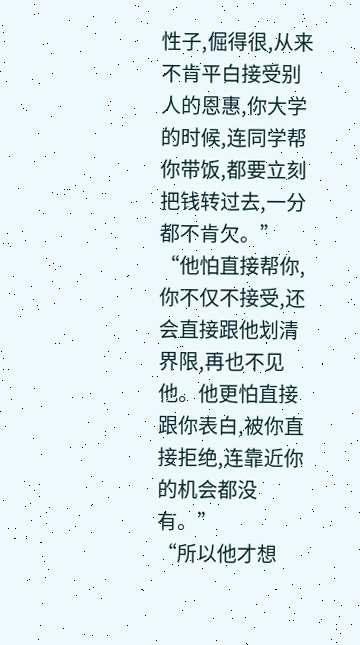性子,倔得很,从来不肯平白接受别人的恩惠,你大学的时候,连同学帮你带饭,都要立刻把钱转过去,一分都不肯欠。”
“他怕直接帮你,你不仅不接受,还会直接跟他划清界限,再也不见他。他更怕直接跟你表白,被你直接拒绝,连靠近你的机会都没有。”
“所以他才想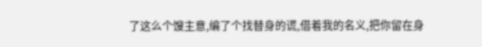了这么个馊主意,编了个找替身的谎,借着我的名义,把你留在身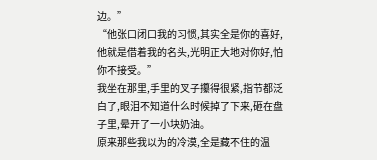边。”
“他张口闭口我的习惯,其实全是你的喜好,他就是借着我的名头,光明正大地对你好,怕你不接受。”
我坐在那里,手里的叉子攥得很紧,指节都泛白了,眼泪不知道什么时候掉了下来,砸在盘子里,晕开了一小块奶油。
原来那些我以为的冷漠,全是藏不住的温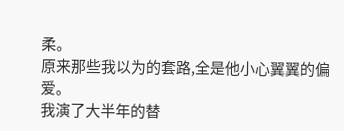柔。
原来那些我以为的套路,全是他小心翼翼的偏爱。
我演了大半年的替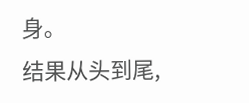身。
结果从头到尾,